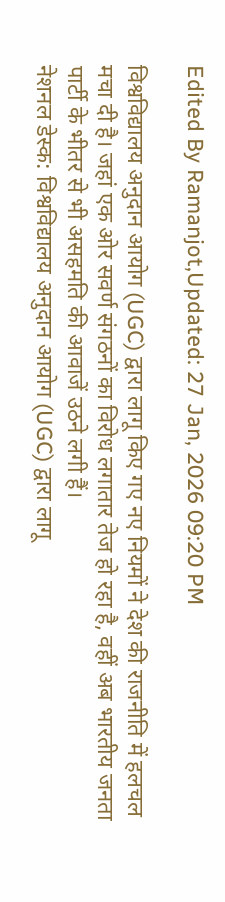Edited By Ramanjot,Updated: 27 Jan, 2026 09:20 PM

विश्वविद्यालय अनुदान आयोग (UGC) द्वारा लागू किए गए नए नियमों ने देश की राजनीति में हलचल मचा दी है। जहां एक ओर सवर्ण संगठनों का विरोध लगातार तेज हो रहा है, वहीं अब भारतीय जनता पार्टी के भीतर से भी असहमति की आवाजें उठने लगी हैं।
नेशनल डेस्क: विश्वविद्यालय अनुदान आयोग (UGC) द्वारा लागू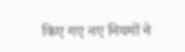किए गए नए नियमों ने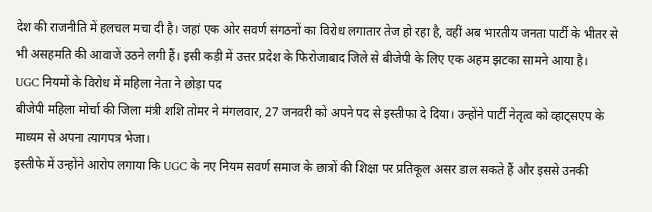देश की राजनीति में हलचल मचा दी है। जहां एक ओर सवर्ण संगठनों का विरोध लगातार तेज हो रहा है, वहीं अब भारतीय जनता पार्टी के भीतर से भी असहमति की आवाजें उठने लगी हैं। इसी कड़ी में उत्तर प्रदेश के फिरोजाबाद जिले से बीजेपी के लिए एक अहम झटका सामने आया है।
UGC नियमों के विरोध में महिला नेता ने छोड़ा पद
बीजेपी महिला मोर्चा की जिला मंत्री शशि तोमर ने मंगलवार, 27 जनवरी को अपने पद से इस्तीफा दे दिया। उन्होंने पार्टी नेतृत्व को व्हाट्सएप के माध्यम से अपना त्यागपत्र भेजा।
इस्तीफे में उन्होंने आरोप लगाया कि UGC के नए नियम सवर्ण समाज के छात्रों की शिक्षा पर प्रतिकूल असर डाल सकते हैं और इससे उनकी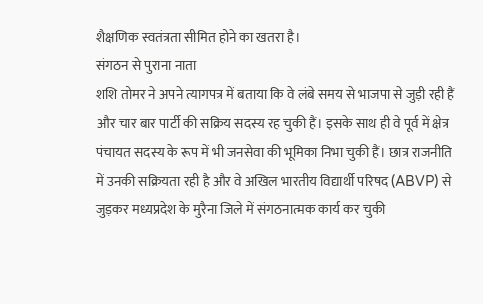शैक्षणिक स्वतंत्रता सीमित होने का खतरा है।
संगठन से पुराना नाता
शशि तोमर ने अपने त्यागपत्र में बताया कि वे लंबे समय से भाजपा से जुड़ी रही हैं और चार बार पार्टी की सक्रिय सदस्य रह चुकी हैं। इसके साथ ही वे पूर्व में क्षेत्र पंचायत सदस्य के रूप में भी जनसेवा की भूमिका निभा चुकी हैं। छात्र राजनीति में उनकी सक्रियता रही है और वे अखिल भारतीय विद्यार्थी परिषद (ABVP) से जुड़कर मध्यप्रदेश के मुरैना जिले में संगठनात्मक कार्य कर चुकी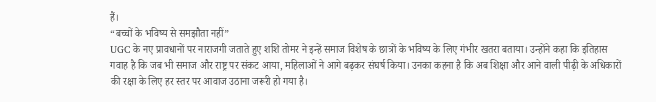हैं।
“बच्चों के भविष्य से समझौता नहीं”
UGC के नए प्रावधानों पर नाराजगी जताते हुए शशि तोमर ने इन्हें समाज विशेष के छात्रों के भविष्य के लिए गंभीर खतरा बताया। उन्होंने कहा कि इतिहास गवाह है कि जब भी समाज और राष्ट्र पर संकट आया, महिलाओं ने आगे बढ़कर संघर्ष किया। उनका कहना है कि अब शिक्षा और आने वाली पीढ़ी के अधिकारों की रक्षा के लिए हर स्तर पर आवाज उठाना जरूरी हो गया है।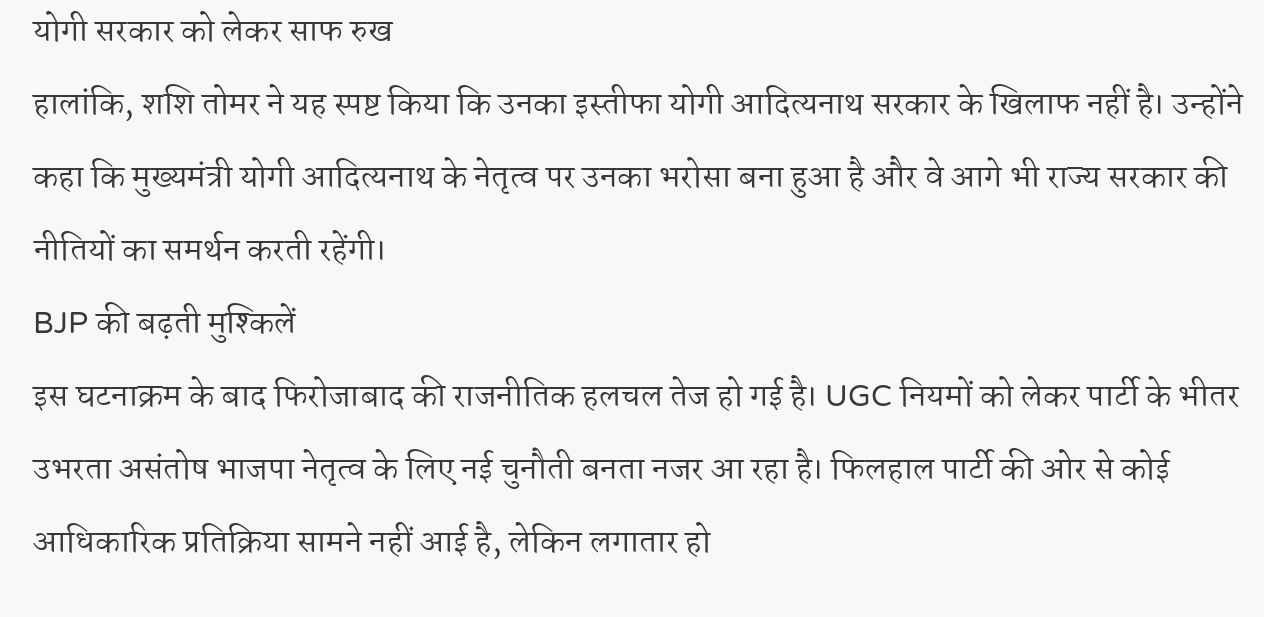योगी सरकार को लेकर साफ रुख
हालांकि, शशि तोमर ने यह स्पष्ट किया कि उनका इस्तीफा योगी आदित्यनाथ सरकार के खिलाफ नहीं है। उन्होंने कहा कि मुख्यमंत्री योगी आदित्यनाथ के नेतृत्व पर उनका भरोसा बना हुआ है और वे आगे भी राज्य सरकार की नीतियों का समर्थन करती रहेंगी।
BJP की बढ़ती मुश्किलें
इस घटनाक्रम के बाद फिरोजाबाद की राजनीतिक हलचल तेज हो गई है। UGC नियमों को लेकर पार्टी के भीतर उभरता असंतोष भाजपा नेतृत्व के लिए नई चुनौती बनता नजर आ रहा है। फिलहाल पार्टी की ओर से कोई आधिकारिक प्रतिक्रिया सामने नहीं आई है, लेकिन लगातार हो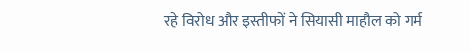रहे विरोध और इस्तीफों ने सियासी माहौल को गर्म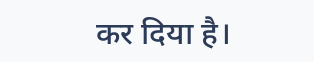कर दिया है।